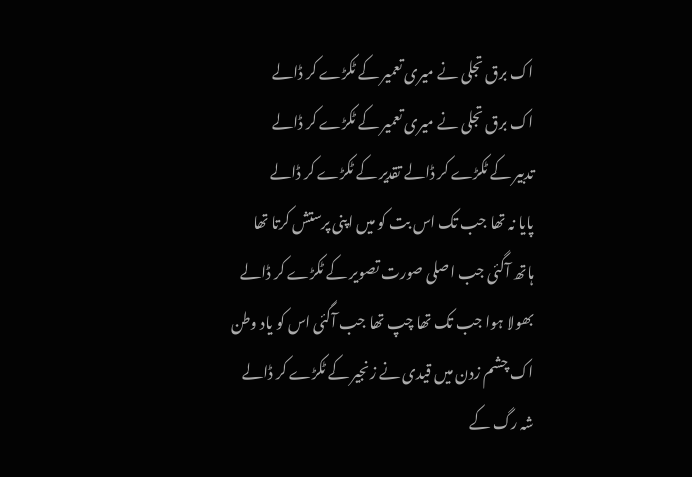اک برق تجلی نے میری تعمیر کے ٹکڑے کر ڈالے
اک برق تجلی نے میری تعمیر کے ٹکڑے کر ڈالے
تدبیر کے ٹکڑے کر ڈالے تقدیر کے ٹکڑے کر ڈالے
پایا نہ تھا جب تک اس بت کو میں اپنی پرستش کرتا تھا
ہاتھ آگئی جب اصلی صورت تصویر کے ٹکڑے کر ڈالے
بھولا ہوا جب تک تھا چپ تھا جب آگئی اس کو یاد وطن
اک چشم زدن میں قیدی نے زنجیر کے ٹکڑے کر ڈالے
شہ رگ کے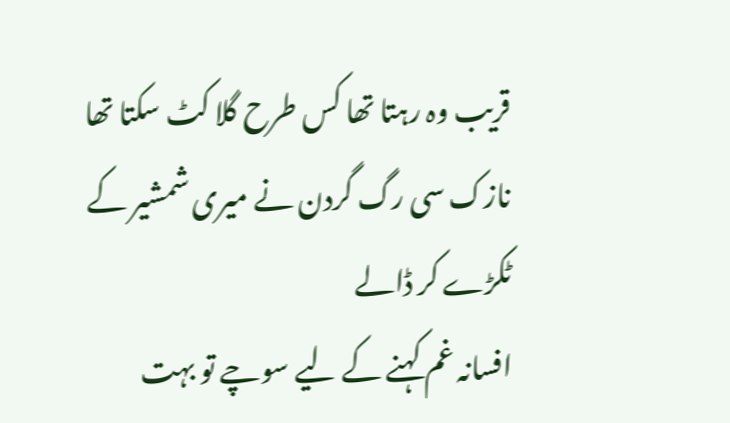قریب وہ رہتا تھا کس طرح گلا کٹ سکتا تھا
نازک سی رگ گردن نے میری شمشیر کے ٹکڑے کر ڈالے
افسانہ غم کہنے کے لیے سوچے تو بہت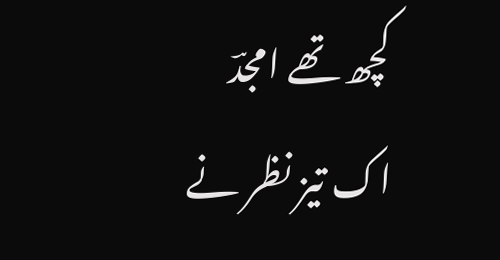کچھ تھے امجدؔ
اک تیز نظر نے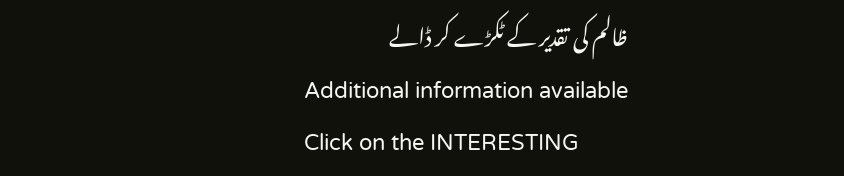ظالم کی تقدیر کے ٹکڑے کر ڈالے
Additional information available
Click on the INTERESTING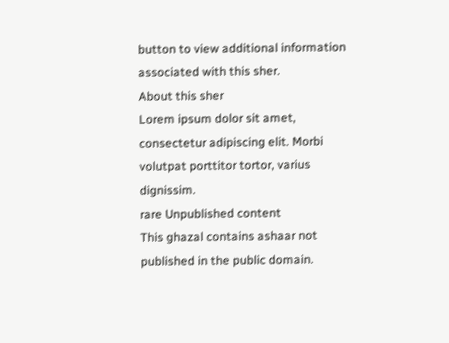button to view additional information associated with this sher.
About this sher
Lorem ipsum dolor sit amet, consectetur adipiscing elit. Morbi volutpat porttitor tortor, varius dignissim.
rare Unpublished content
This ghazal contains ashaar not published in the public domain.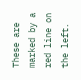These are marked by a red line on the left.